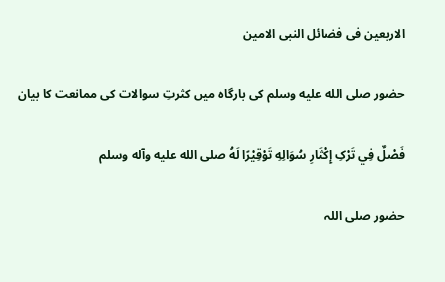الاربعین فی فضائل النبی الامین

حضور صلى الله عليه وسلم کی بارگاہ میں کثرتِ سوالات کی ممانعت کا بیان

فَصْلٌ فِي تَرْکِ إِکْثَارِ سُوَالِهِ تَوْقِیْرًا لَهُ صلی الله علیه وآله وسلم

حضور صلی اللہ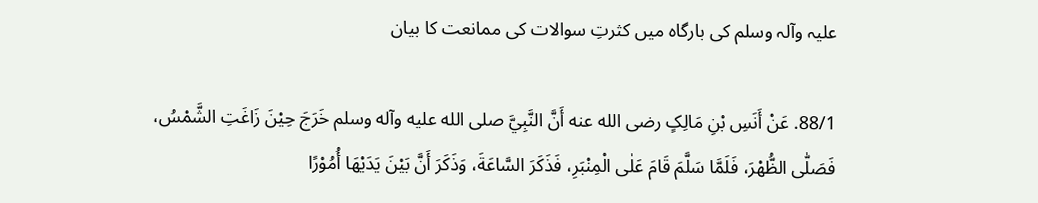علیہ وآلہ وسلم کی بارگاہ میں کثرتِ سوالات کی ممانعت کا بیان

88/1. عَنْ أَنَسِ بْنِ مَالِکٍ رضی الله عنه أَنَّ النَّبِيَّ صلی الله علیه وآله وسلم خَرَجَ حِیْنَ زَاغَتِ الشَّمْسُ، فَصَلّٰی الظُّهْرَ، فَلَمَّا سَلَّمَ قَامَ عَلٰی الْمِنْبَرِ، فَذَکَرَ السَّاعَةَ، وَذَکَرَ أَنَّ بَیْنَ یَدَیْهَا أُمُوْرًا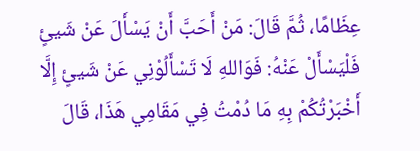عِظَامًا، ثُمَّ قَالَ: مَنْ أَحَبَّ أَنْ یَسْأَلَ عَنْ شَيئٍ فَلْیَسْأَلْ عَنْهُ: فَوَاللهِ لَا تَسْأَلُوْنِي عَنْ شَيئٍ إِلَّا أَخْبَرْتُکُمْ بِهِ مَا دُمْتُ فِي مَقَامِي هَذَا، قَالَ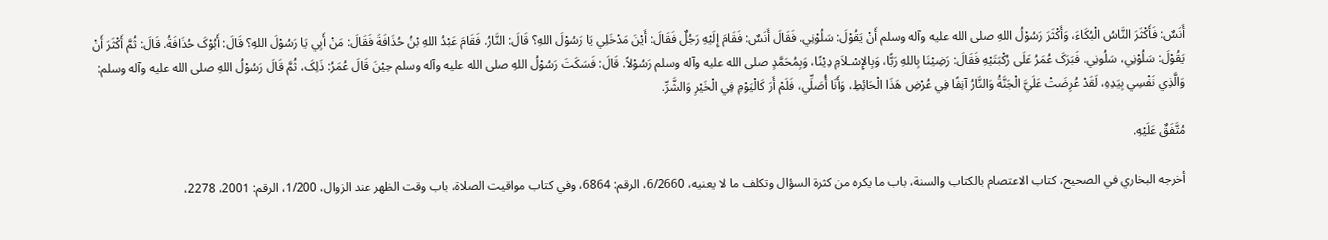أَنَسٌ: فَأَکْثَرَ النَّاسُ الْبُکَاءَ، وَأَکْثَرَ رَسُوْلُ اللهِ صلی الله علیه وآله وسلم أَنْ یَقُوْلَ: سَلُوْنِي. فَقَالَ أَنَسٌ: فَقَامَ إِلَیْهِ رَجُلٌ فَقَالَ: أَیْنَ مَدْخَلِي یَا رَسُوْلَ اللهِ؟ قَالَ: النَّارُ. فَقَامَ عَبْدُ اللهِ بْنُ حُذَافَةَ فَقَالَ: مَنْ أَبِي یَا رَسُوْلَ اللهِ؟ قَالَ: أَبُوْکَ حُذَافَةُ. قَالَ: ثُمَّ أَکْثَرَ أَنْ یَقُوْلَ: سَلُوْنِي، سَلُونِي. فَبَرَکَ عُمَرُ عَلَی رُکْبَتَیْهِ فَقَالَ: رَضِیْنَا بِاللهِ رَبًّا، وَبِالإِسْـلاَمِ دِیْنًا، وَبِمُحَمَّدٍ صلی الله علیه وآله وسلم رَسُوْلاً. قَالَ: فَسَکَتَ رَسُوْلُ اللهِ صلی الله علیه وآله وسلم حِیْنَ قَالَ عُمَرُ: ذَلِکَ، ثُمَّ قَالَ رَسُوْلُ اللهِ صلی الله علیه وآله وسلم: وَالَّذِي نَفْسِي بِیَدِهِ، لَقَدْ عُرِضَتْ عَلَيَّ الْجَنَّةُ وَالنَّارُ آنِفًا فِي عُرْضِ هَذَا الْحَائِطِ، وَأَنَا أُصَلِّي، فَلَمْ أَرَ کَالْیَوْمِ فِي الْخَیْرِ وَالشَّرِّ.

مُتَّفَقٌ عَلَیْهِ.

أخرجه البخاري في الصحیح، کتاب الاعتصام بالکتاب والسنة، باب ما یکره من کثرة السؤال وتکلف ما لا یعنیه، 6/2660، الرقم: 6864، وفي کتاب مواقیت الصلاة، باب وقت الظهر عند الزوال، 1/200، الرقم: 2001، 2278،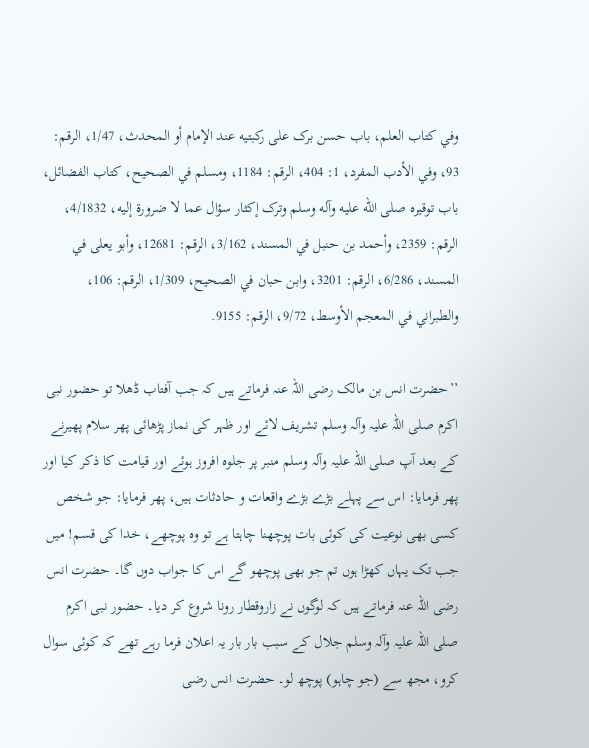وفي کتاب العلم، باب حسن برک علی رکبتیه عند الإمام أو المحدث، 1/47، الرقم: 93، وفي الأدب المفرد، 1: 404، الرقم: 1184، ومسلم في الصحیح، کتاب الفضائل، باب توقیره صلی الله علیه وآله وسلم وترک إکثار سؤال عما لا ضرورة إلیه، 4/1832، الرقم: 2359، وأحمد بن حنبل في المسند، 3/162، الرقم: 12681، وأبو یعلی في المسند، 6/286، الرقم: 3201، وابن حبان في الصحیح، 1/309، الرقم: 106، والطبراني في المعجم الأوسط، 9/72، الرقم: 9155.

’’حضرت انس بن مالک رضی اللہ عنہ فرماتے ہیں کہ جب آفتاب ڈھلا تو حضور نبی اکرم صلی اللہ علیہ وآلہ وسلم تشریف لائے اور ظہر کی نماز پڑھائی پھر سلام پھیرنے کے بعد آپ صلی اللہ علیہ وآلہ وسلم منبر پر جلوہ افروز ہوئے اور قیامت کا ذکر کیا اور پھر فرمایا: اس سے پہلے بڑے بڑے واقعات و حادثات ہیں، پھر فرمایا: جو شخص کسی بھی نوعیت کی کوئی بات پوچھنا چاہتا ہے تو وہ پوچھے، خدا کی قسم! میں جب تک یہاں کھڑا ہوں تم جو بھی پوچھو گے اس کا جواب دوں گا۔ حضرت انس رضی اللہ عنہ فرماتے ہیں کہ لوگوں نے زاروقطار رونا شروع کر دیا۔ حضور نبی اکرم صلی اللہ علیہ وآلہ وسلم جلال کے سبب بار بار یہ اعلان فرما رہے تھے کہ کوئی سوال کرو، مجھ سے (جو چاہو) پوچھ لو۔ حضرت انس رضی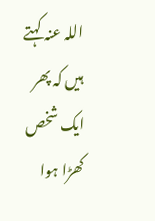اللہ عنہ کہتے ہیں کہ پھر ایک شخص کھڑا ہوا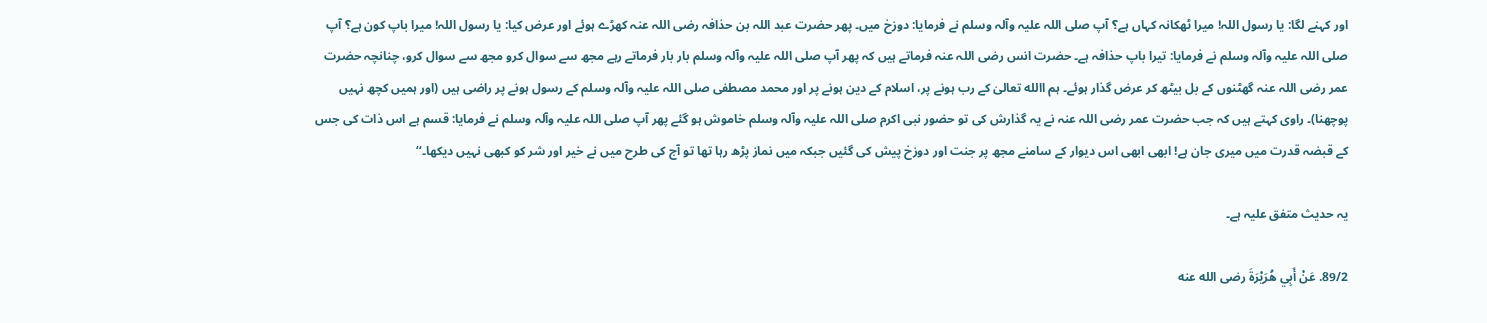اور کہنے لگا: یا رسول اللہ! میرا ٹھکانہ کہاں ہے؟ آپ صلی اللہ علیہ وآلہ وسلم نے فرمایا: دوزخ میں۔ پھر حضرت عبد اللہ بن حذافہ رضی اللہ عنہ کھڑے ہوئے اور عرض کیا: یا رسول اللہ! میرا باپ کون ہے؟ آپ صلی اللہ علیہ وآلہ وسلم نے فرمایا: تیرا باپ حذافہ ہے۔ حضرت انس رضی اللہ عنہ فرماتے ہیں کہ پھر آپ صلی اللہ علیہ وآلہ وسلم بار بار فرماتے رہے مجھ سے سوال کرو مجھ سے سوال کرو، چنانچہ حضرت عمر رضی اللہ عنہ گھٹنوں کے بل بیٹھ کر عرض گذار ہوئے۔ ہم االله تعالیٰ کے رب ہونے پر، اسلام کے دین ہونے پر اور محمد مصطفی صلی اللہ علیہ وآلہ وسلم کے رسول ہونے پر راضی ہیں (اور ہمیں کچھ نہیں پوچھنا)۔ راوی کہتے ہیں کہ جب حضرت عمر رضی اللہ عنہ نے یہ گذارش کی تو حضور نبی اکرم صلی اللہ علیہ وآلہ وسلم خاموش ہو گئے پھر آپ صلی اللہ علیہ وآلہ وسلم نے فرمایا: قسم ہے اس ذات کی جس کے قبضہ قدرت میں میری جان ہے! ابھی ابھی اس دیوار کے سامنے مجھ پر جنت اور دوزخ پیش کی گئیں جبکہ میں نماز پڑھ رہا تھا تو آج کی طرح میں نے خیر اور شر کو کبھی نہیں دیکھا۔‘‘

یہ حدیث متفق علیہ ہے۔

89/2. عَنْ أَبِي هُرَیْرَةَ رضی الله عنه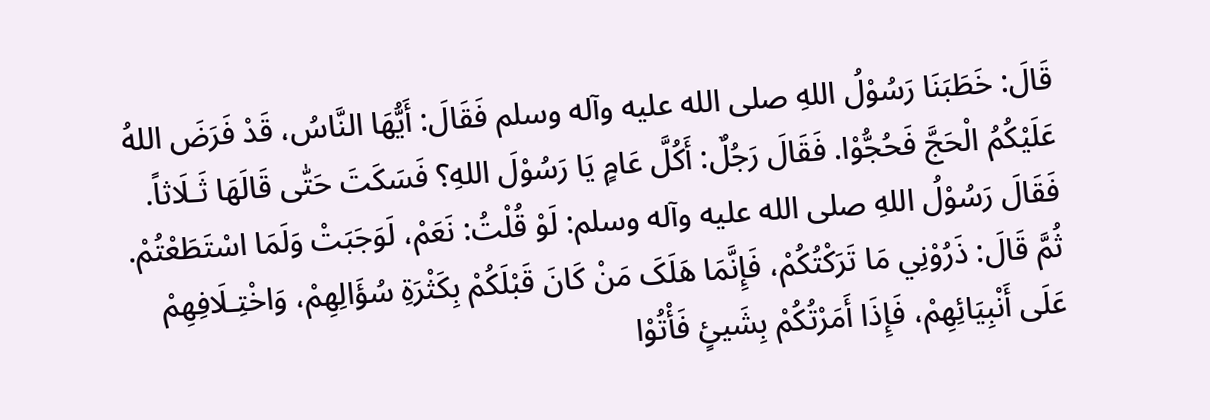قَالَ: خَطَبَنَا رَسُوْلُ اللهِ صلی الله علیه وآله وسلم فَقَالَ: أَیُّهَا النَّاسُ، قَدْ فَرَضَ اللهُ عَلَیْکُمُ الْحَجَّ فَحُجُّوْا. فَقَالَ رَجُلٌ: أَکُلَّ عَامٍ یَا رَسُوْلَ اللهِ؟ فَسَکَتَ حَتّٰی قَالَهَا ثَـلَاثاً. فَقَالَ رَسُوْلُ اللهِ صلی الله علیه وآله وسلم: لَوْ قُلْتُ: نَعَمْ، لَوَجَبَتْ وَلَمَا اسْتَطَعْتُمْ. ثُمَّ قَالَ: ذَرُوْنِي مَا تَرَکْتُکُمْ، فَإِنَّمَا هَلَکَ مَنْ کَانَ قَبْلَکُمْ بِکَثْرَةِ سُؤَالِهِمْ، وَاخْتِـلَافِهِمْ عَلَی أَنْبِیَائِهِمْ، فَإِذَا أَمَرْتُکُمْ بِشَيئٍ فَأْتُوْا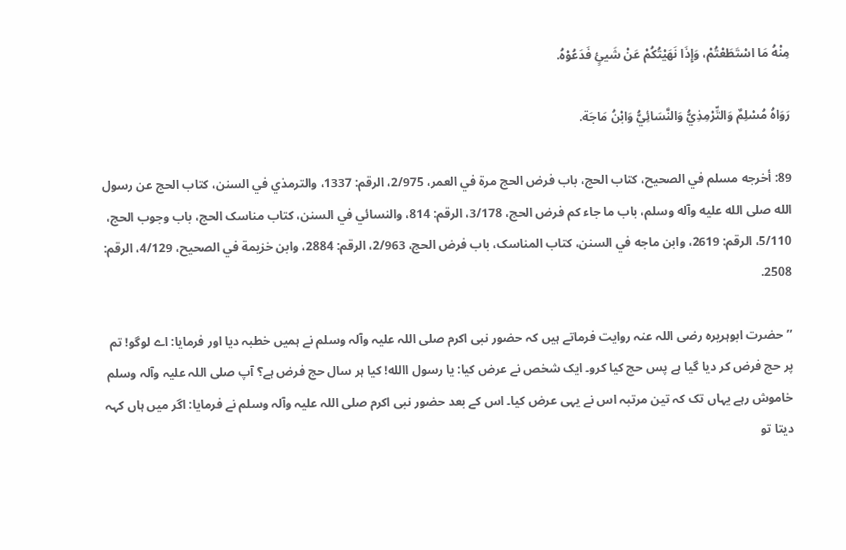مِنْهُ مَا اسْتَطَعْتُمْ، وَإِذَا نَهَیْتُکُمْ عَنْ شَيئٍ فَدَعُوْهُ.

رَوَاهُ مُسْلِمٌ وَالتِّرْمِذِيُّ وَالنَّسَائِيُّ وَابْنُ مَاجَة.

89: أخرجه مسلم في الصحیح، کتاب الحج، باب فرض الحج مرة في العمر، 2/975، الرقم: 1337، والترمذي في السنن، کتاب الحج عن رسول الله صلی الله علیه وآله وسلم، باب ما جاء کم فرض الحج، 3/178، الرقم: 814، والنسائي في السنن، کتاب مناسک الحج، باب وجوب الحج، 5/110، الرقم: 2619، وابن ماجه في السنن، کتاب المناسک، باب فرض الحج، 2/963، الرقم: 2884، وابن خزیمة في الصحیح، 4/129، الرقم: 2508.

’’حضرت ابوہریرہ رضی اللہ عنہ روایت فرماتے ہیں کہ حضور نبی اکرم صلی اللہ علیہ وآلہ وسلم نے ہمیں خطبہ دیا اور فرمایا: اے لوگو! تم پر حج فرض کر دیا گیا ہے پس حج کیا کرو۔ ایک شخص نے عرض کیا: یا رسول االله! کیا ہر سال حج فرض ہے؟ آپ صلی اللہ علیہ وآلہ وسلم خاموش رہے یہاں تک کہ تین مرتبہ اس نے یہی عرض کیا۔ اس کے بعد حضور نبی اکرم صلی اللہ علیہ وآلہ وسلم نے فرمایا: اگر میں ہاں کہہ دیتا تو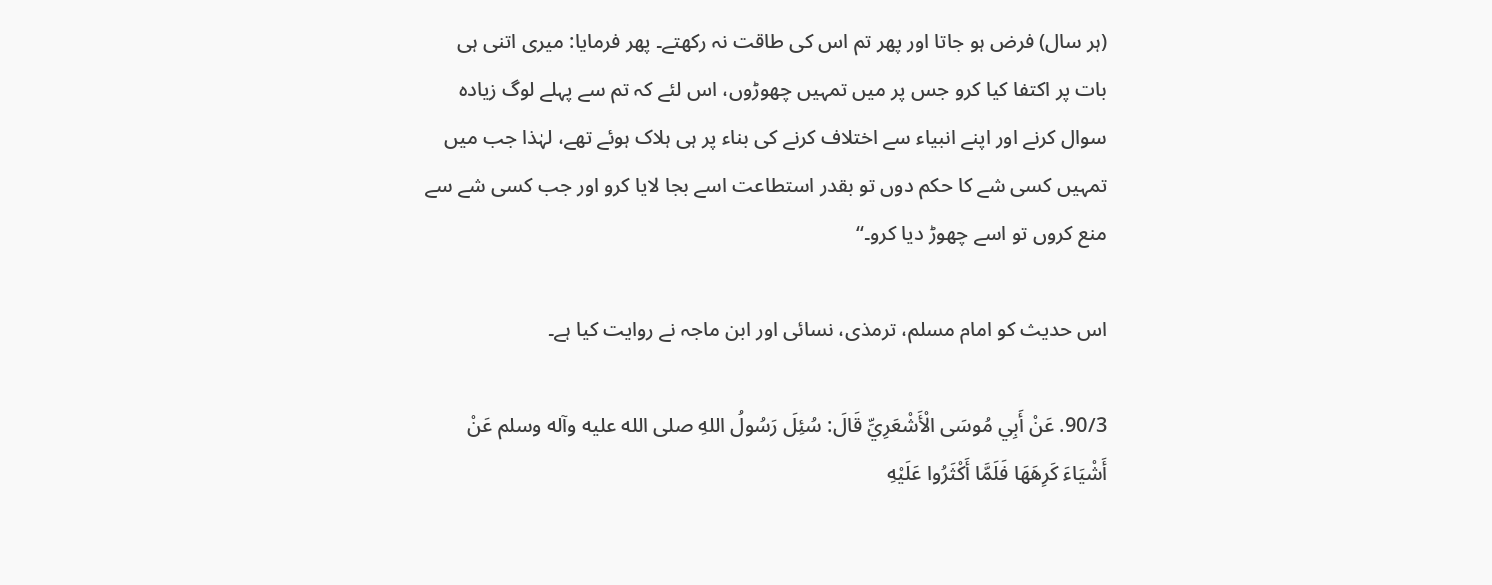(ہر سال) فرض ہو جاتا اور پھر تم اس کی طاقت نہ رکھتے۔ پھر فرمایا: میری اتنی ہی بات پر اکتفا کیا کرو جس پر میں تمہیں چھوڑوں، اس لئے کہ تم سے پہلے لوگ زیادہ سوال کرنے اور اپنے انبیاء سے اختلاف کرنے کی بناء پر ہی ہلاک ہوئے تھے، لہٰذا جب میں تمہیں کسی شے کا حکم دوں تو بقدر استطاعت اسے بجا لایا کرو اور جب کسی شے سے منع کروں تو اسے چھوڑ دیا کرو۔‘‘

اس حدیث کو امام مسلم، ترمذی، نسائی اور ابن ماجہ نے روایت کیا ہے۔

90/3. عَنْ أَبِي مُوسَی الْأَشْعَرِيِّ قَالَ: سُئِلَ رَسُولُ اللهِ صلی الله علیه وآله وسلم عَنْ أَشْیَاءَ کَرِهَهَا فَلَمَّا أَکْثَرُوا عَلَیْهِ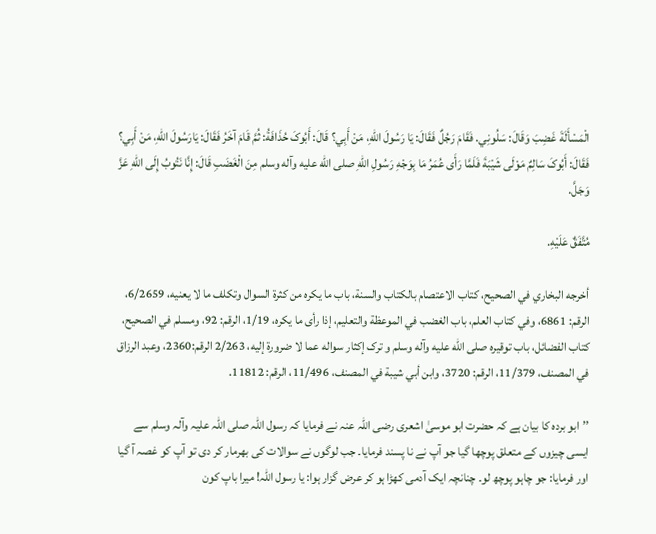الْمَسْأَلَةَ غَضِبَ وَقَالَ: سَلُونِي. فَقَامَ رَجُلٌ فَقَالَ: یَا رَسُولَ اللهِ، مَنْ أَبِي؟ قَالَ: أَبُوکَ حُذَافَةُ: ثُمَّ قَامَ آخَرُ فَقَالَ: یَارَسُولَ اللهِ، مَنْ أَبِي؟ فَقَالَ: أَبُوکَ سَالِمٌ مَوْلَی شَیْبَةَ فَلَمَّا رَأَی عُمَرُ مَا بِوَجْهِ رَسُولِ اللهِ صلی الله علیه وآله وسلم مِنَ الْغَضَبِ قَالَ: إِنَّا نَتُوبُ إِلَی اللهِ عَزَّ وَجَلَّ.

مُتَّفَقٌ عَلَیْهِ.

أخرجه البخاري في الصحیح، کتاب الاعتصام بالکتاب والسنة، باب ما یکره من کثرة السوال وتکلف ما لا یعنیه، 6/2659، الرقم: 6861، وفي کتاب العلم، باب الغضب في الموعظة والتعلیم، إذا رأی ما یکره، 1/19، الرقم: 92، ومسلم في الصحیح، کتاب الفضائل، باب توقیره صلی الله علیه وآله وسلم و ترک إکثار سواله عما لا ضرورة إلیه، 2/263 الرقم:2360، وعبد الرزاق في المصنف، 11/379، الرقم: 3720، وابن أبي شیبة في المصنف، 11/496، الرقم: 11812.

’’ابو بردہ کا بیان ہے کہ حضرت ابو موسیٰ اشعری رضی اللہ عنہ نے فرمایا کہ رسول اللہ صلی اللہ علیہ وآلہ وسلم سے ایسی چیزوں کے متعلق پوچھا گیا جو آپ نے نا پسند فرمایا۔ جب لوگوں نے سوالات کی بھرمار کر دی تو آپ کو غصہ آ گیا اور فرمایا: جو چاہو پوچھ لو۔ چنانچہ ایک آدمی کھڑا ہو کر عرض گزار ہوا: یا رسول اللہ! میرا باپ کون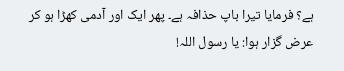ہے؟ فرمایا تیرا باپ حذافہ ہے۔ پھر ایک اور آدمی کھڑا ہو کر عرض گزار ہوا: یا رسول اللہ!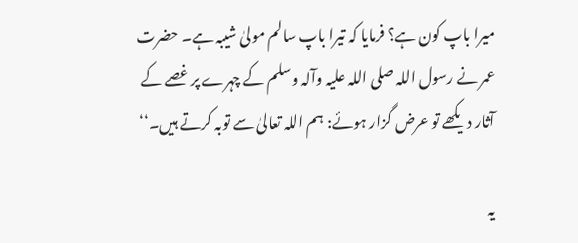میرا باپ کون ہے؟ فرمایا کہ تیرا باپ سالم مولیٰ شیبہ ہے۔ حضرت عمر نے رسول اللہ صلی اللہ علیہ وآلہ وسلم کے چہرے پر غصے کے آثار دیکھے تو عرض گزار ہوئے: ہم اللہ تعالیٰ سے توبہ کرتے ہیں۔‘‘

یہ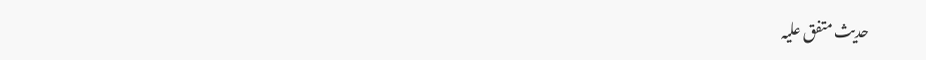حدیث متفق علیہ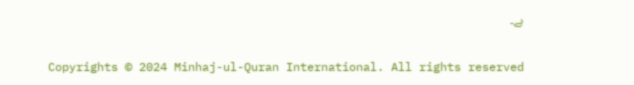ہے۔

Copyrights © 2024 Minhaj-ul-Quran International. All rights reserved